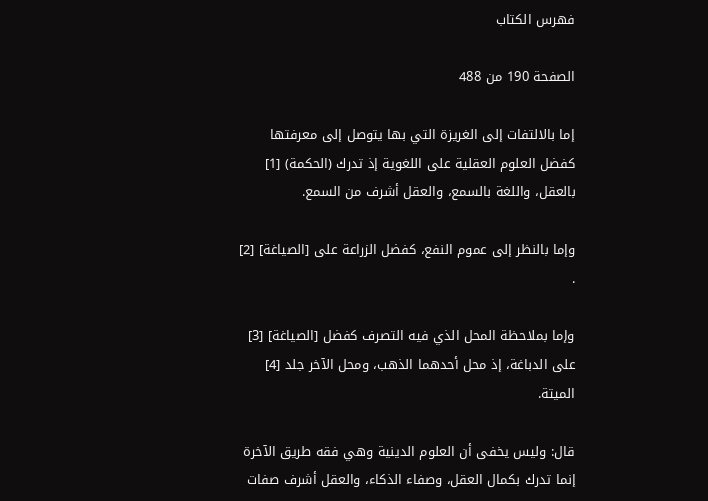فهرس الكتاب

الصفحة 190 من 488

إما بالالتفات إلى الغريزة التي بها يتوصل إلى معرفتها كفضل العلوم العقلية على اللغوية إذ تدرك (الحكمة) [1] بالعقل، واللغة بالسمع، والعقل أشرف من السمع.

وإما بالنظر إلى عموم النفع، كفضل الزراعة على [الصياغة] [2] .

وإما بملاحظة المحل الذي فيه التصرف كفضل [الصياغة] [3] على الدباغة، إذ محل أحدهما الذهب، ومحل الآخر جلد [4] الميتة.

قال: وليس يخفى أن العلوم الدينية وهي فقه طريق الآخرة إنما تدرك بكمال العقل، وصفاء الذكاء، والعقل أشرف صفات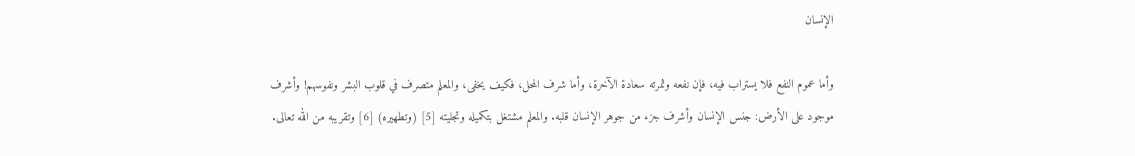الإنسان

وأما عموم النفع فلا يستراب فيه، فإن نفعه وثمرته سعادة الآخرة، وأما شرف المحل، فكيف يخفى، والمعلم متصرف في قلوب البشر ونفوسهم! وأشرف موجود على الأرض: جنس الإنسان وأشرف جزء من جوهر الإنسان قلبه. والمعلم مشتغل بتكميله وتجليته [5] (وتطهيره) [6] وتقريبه من الله تعالى.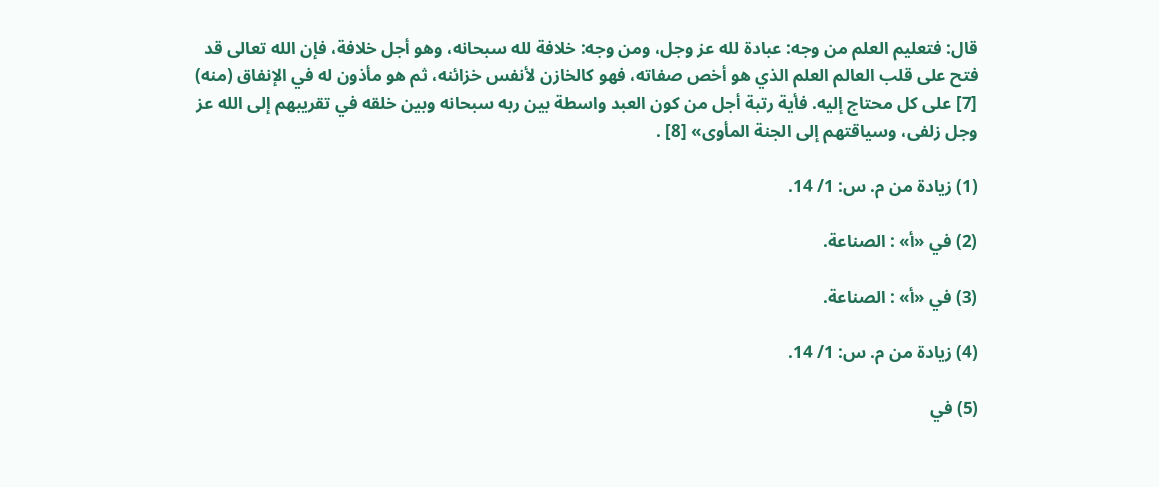قال: فتعليم العلم من وجه: عبادة لله عز وجل، ومن وجه: خلافة لله سبحانه، وهو أجل خلافة، فإن الله تعالى قد فتح على قلب العالم العلم الذي هو أخص صفاته، فهو كالخازن لأنفس خزائنه، ثم هو مأذون له في الإنفاق (منه) [7] على كل محتاج إليه. فأية رتبة أجل من كون العبد واسطة بين ربه سبحانه وبين خلقه في تقريبهم إلى الله عز وجل زلفى، وسياقتهم إلى الجنة المأوى» [8] .

(1) زيادة من م. س: 1/ 14.

(2) في «أ» : الصناعة.

(3) في «أ» : الصناعة.

(4) زيادة من م. س: 1/ 14.

(5) في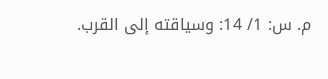م. س: 1/ 14: وسياقته إلى القرب.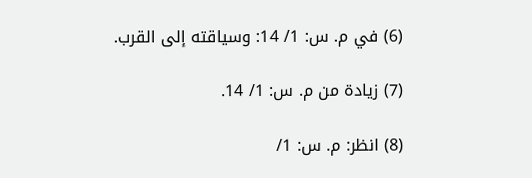(6) في م. س: 1/ 14: وسياقته إلى القرب.

(7) زيادة من م. س: 1/ 14.

(8) انظر: م. س: 1/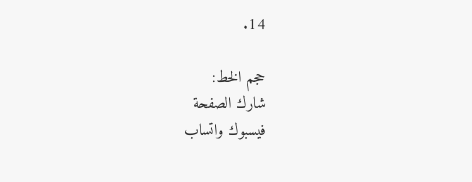14.

حجم الخط:
شارك الصفحة
فيسبوك واتساب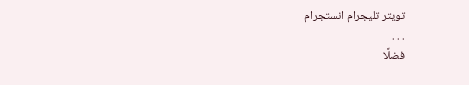تويتر تليجرام انستجرام
. . .
فضلًا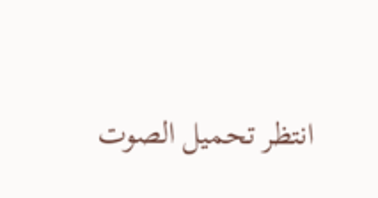انتظر تحميل الصوت